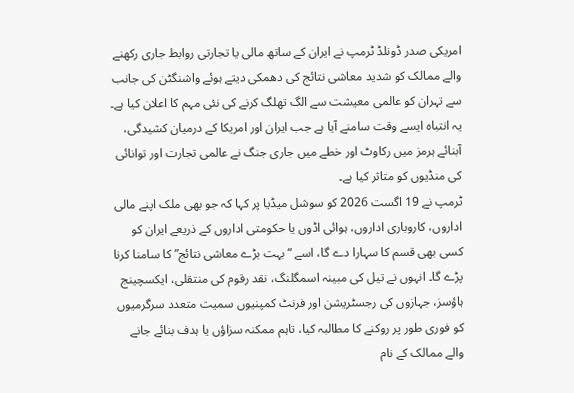امریکی صدر ڈونلڈ ٹرمپ نے ایران کے ساتھ مالی یا تجارتی روابط جاری رکھنے والے ممالک کو شدید معاشی نتائج کی دھمکی دیتے ہوئے واشنگٹن کی جانب سے تہران کو عالمی معیشت سے الگ تھلگ کرنے کی نئی مہم کا اعلان کیا ہے۔ یہ انتباہ ایسے وقت سامنے آیا ہے جب ایران اور امریکا کے درمیان کشیدگی، آبنائے ہرمز میں رکاوٹ اور خطے میں جاری جنگ نے عالمی تجارت اور توانائی کی منڈیوں کو متاثر کیا ہے۔
ٹرمپ نے 19 اگست 2026 کو سوشل میڈیا پر کہا کہ جو بھی ملک اپنے مالی اداروں، کاروباری اداروں، ہوائی اڈوں یا حکومتی اداروں کے ذریعے ایران کو کسی بھی قسم کا سہارا دے گا، اسے “بہت بڑے معاشی نتائج” کا سامنا کرنا پڑے گا۔ انہوں نے تیل کی مبینہ اسمگلنگ، نقد رقوم کی منتقلی، ایکسچینج ہاؤسز، جہازوں کی رجسٹریشن اور فرنٹ کمپنیوں سمیت متعدد سرگرمیوں کو فوری طور پر روکنے کا مطالبہ کیا، تاہم ممکنہ سزاؤں یا ہدف بنائے جانے والے ممالک کے نام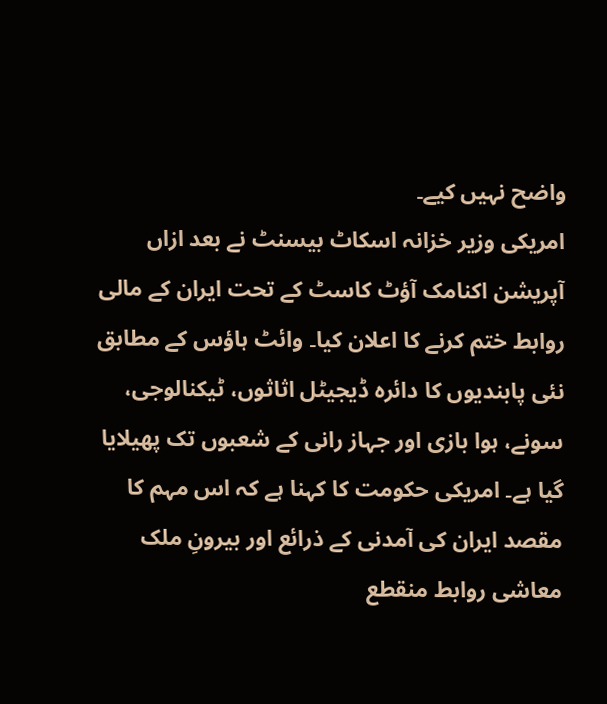واضح نہیں کیے۔
امریکی وزیر خزانہ اسکاٹ بیسنٹ نے بعد ازاں آپریشن اکنامک آؤٹ کاسٹ کے تحت ایران کے مالی روابط ختم کرنے کا اعلان کیا۔ وائٹ ہاؤس کے مطابق نئی پابندیوں کا دائرہ ڈیجیٹل اثاثوں، ٹیکنالوجی، سونے، ہوا بازی اور جہاز رانی کے شعبوں تک پھیلایا گیا ہے۔ امریکی حکومت کا کہنا ہے کہ اس مہم کا مقصد ایران کی آمدنی کے ذرائع اور بیرونِ ملک معاشی روابط منقطع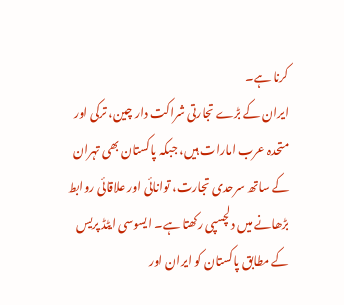کرنا ہے۔
ایران کے بڑے تجارتی شراکت دار چین، ترکی اور متحدہ عرب امارات ہیں، جبکہ پاکستان بھی تہران کے ساتھ سرحدی تجارت، توانائی اور علاقائی روابط بڑھانے میں دلچسپی رکھتا ہے۔ ایسوسی ایٹڈ پریس کے مطابق پاکستان کو ایران اور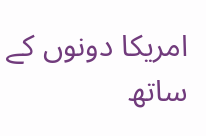امریکا دونوں کے ساتھ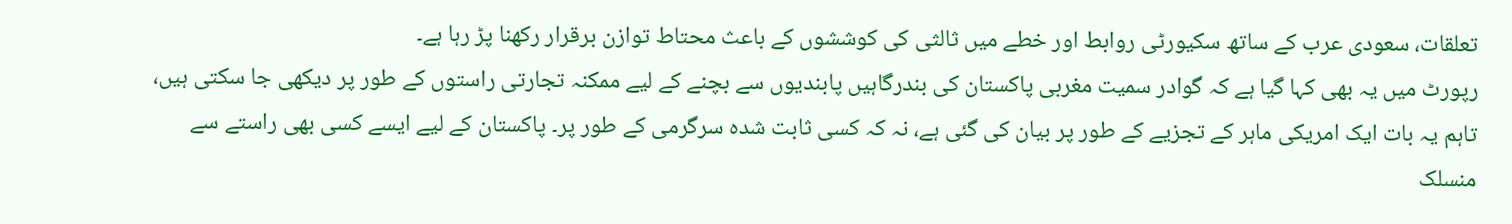تعلقات، سعودی عرب کے ساتھ سکیورٹی روابط اور خطے میں ثالثی کی کوششوں کے باعث محتاط توازن برقرار رکھنا پڑ رہا ہے۔
رپورٹ میں یہ بھی کہا گیا ہے کہ گوادر سمیت مغربی پاکستان کی بندرگاہیں پابندیوں سے بچنے کے لیے ممکنہ تجارتی راستوں کے طور پر دیکھی جا سکتی ہیں، تاہم یہ بات ایک امریکی ماہر کے تجزیے کے طور پر بیان کی گئی ہے، نہ کہ کسی ثابت شدہ سرگرمی کے طور پر۔ پاکستان کے لیے ایسے کسی بھی راستے سے منسلک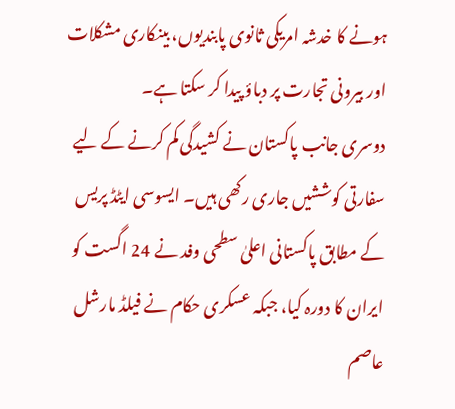ہونے کا خدشہ امریکی ثانوی پابندیوں، بینکاری مشکلات اور بیرونی تجارت پر دباؤ پیدا کر سکتا ہے۔
دوسری جانب پاکستان نے کشیدگی کم کرنے کے لیے سفارتی کوششیں جاری رکھی ہیں۔ ایسوسی ایٹڈ پریس کے مطابق پاکستانی اعلیٰ سطحی وفد نے 24 اگست کو ایران کا دورہ کیا، جبکہ عسکری حکام نے فیلڈ مارشل عاصم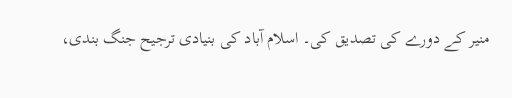منیر کے دورے کی تصدیق کی۔ اسلام آباد کی بنیادی ترجیح جنگ بندی،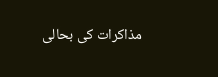مذاکرات کی بحالی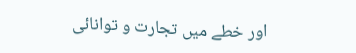اور خطے میں تجارت و توانائی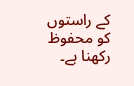کے راستوں کو محفوظ رکھنا ہے۔